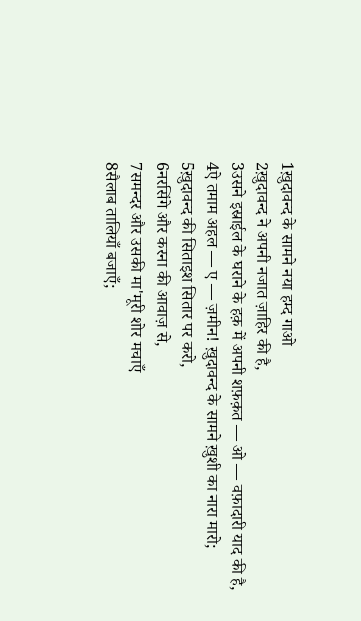1ख़ुदावन्द के सामने नया हम्द गाओ
2ख़ुदावन्द ने अपनी नजात ज़ाहिर की है,
3उसने इस्राईल के घराने के हक़ में अपनी शफ़क़त — ओ — वफ़ादारी याद की है,
4ऐ तमाम अहल — ए — ज़मीन! ख़ुदावन्द के सामने ख़ुशी का नारा मारो;
5ख़ुदावन्द की सिताइश सितार पर करो,
6नरसिंगे और करना की आवाज़ से,
7समन्दर और उसकी मा'मूरी शोर मचाएँ
8सैलाब तालियाँ बजाएँ;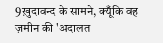9ख़ुदावन्द के सामने, क्यूँकि वह ज़मीन की 'अदालत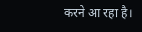करने आ रहा है।